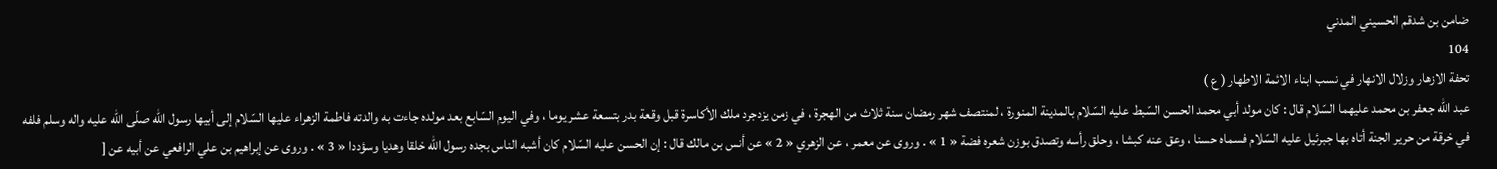ضامن بن شدقم الحسيني المدني
104
تحفة الازهار وزلال الانهار في نسب ابناء الائمة الاطهار ( ع )
عبد اللّه جعفر بن محمد عليهما السّلام قال : كان مولد أبي محمد الحسن السّبط عليه السّلام بالمدينة المنورة ، لمنتصف شهر رمضان سنة ثلاث من الهجرة ، في زمن يزدجرد ملك الأكاسرة قبل وقعة بدر بتسعة عشر يوما ، وفي اليوم السّابع بعد مولده جاءت به والدته فاطمة الزهراء عليها السّلام إلى أبيها رسول اللّه صلّى اللّه عليه واله وسلم فلفه في خرقة من حرير الجنة أتاه بها جبرئيل عليه السّلام فسماه حسنا ، وعق عنه كبشا ، وحلق رأسه وتصدق بوزن شعره فضة « 1 » . وروى عن معمر ، عن الزهري « 2 » عن أنس بن مالك قال : إن الحسن عليه السّلام كان أشبه الناس بجده رسول اللّه خلقا وهديا وسؤددا « 3 » . وروى عن إبراهيم بن علي الرافعي عن أبيه عن [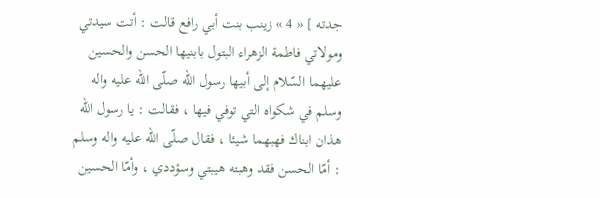جدته ] « 4 » زينب بنت أبي رافع قالت : أتت سيدتي ومولاتي فاطمة الزهراء البتول بابنيها الحسن والحسين عليهما السّلام إلى أبيها رسول اللّه صلّى اللّه عليه واله وسلم في شكواه التي توفي فيها ، فقالت : يا رسول اللّه هذان ابناك فهبهما شيئا ، فقال صلّى اللّه عليه واله وسلم : أمّا الحسن فقد وهبته هيبتي وسؤددي ، وأمّا الحسين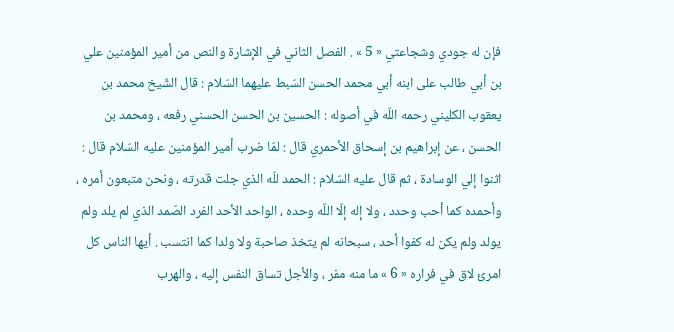فإن له جودي وشجاعتي « 5 » . الفصل الثاني في الإشارة والنص من أمير المؤمنين علي بن أبي طالب على ابنه أبي محمد الحسن السّبط عليهما السّلام : قال الشّيخ محمد بن يعقوب الكليني رحمه اللّه في أصوله : الحسين بن الحسن الحسني رفعه ، ومحمد بن الحسن ، عن إبراهيم بن إسحاق الأحمري قال : لمّا ضرب أمير المؤمنين عليه السّلام قال : اثنوا إلي الوسادة ، ثم قال عليه السّلام : الحمد للّه الذي جلت قدرته ، ونحن متبعون أمره ، وأحمده كما أحب وحدد ، ولا إله إلّا اللّه وحده ، الواحد الأحد الفرد الصّمد الذي لم يلد ولم يولد ولم يكن له كفوا أحد ، سبحانه لم يتخذ صاحبة ولا ولدا كما انتسب . أيها الناس كل امرئ لاق في فراره « 6 » ما منه مفر ، والأجل تساق النفس إليه ، والهرب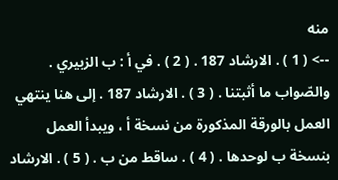منه
--> ( 1 ) . الارشاد 187 . ( 2 ) . في أ : ب الزبيري . والصّواب ما أثبتنا . ( 3 ) . الارشاد 187 . إلى هنا ينتهي العمل بالورقة المذكورة من نسخة أ ، ويبدأ العمل بنسخة ب لوحدها . ( 4 ) . ساقط من ب . ( 5 ) . الارشاد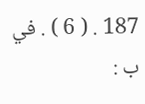187 . ( 6 ) . في ب :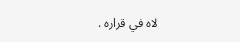لاه في قراره .